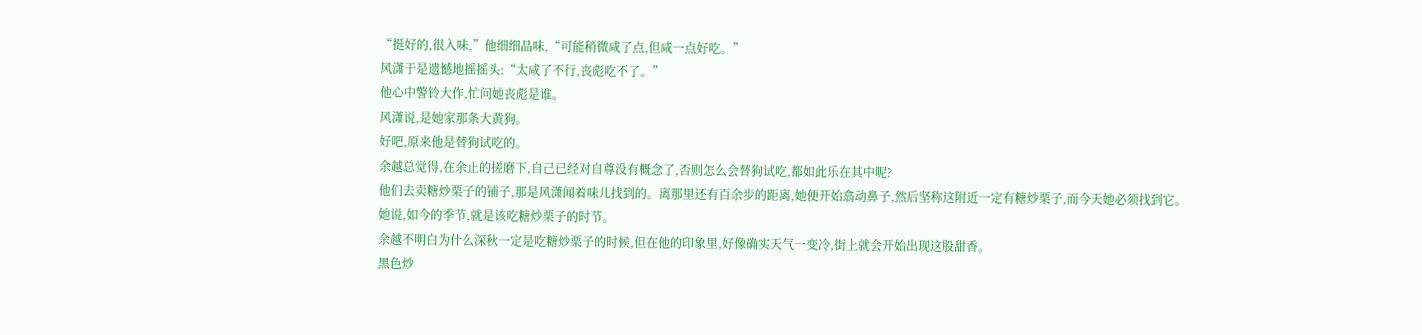“挺好的,很入味,”他细细品味,“可能稍微咸了点,但咸一点好吃。”
风潇于是遗憾地摇摇头:“太咸了不行,丧彪吃不了。”
他心中警铃大作,忙问她丧彪是谁。
风潇说,是她家那条大黄狗。
好吧,原来他是替狗试吃的。
余越总觉得,在余止的搓磨下,自己已经对自尊没有概念了,否则怎么会替狗试吃,都如此乐在其中呢?
他们去卖糖炒栗子的铺子,那是风潇闻着味儿找到的。离那里还有百余步的距离,她便开始翕动鼻子,然后坚称这附近一定有糖炒栗子,而今天她必须找到它。
她说,如今的季节,就是该吃糖炒栗子的时节。
余越不明白为什么深秋一定是吃糖炒栗子的时候,但在他的印象里,好像确实天气一变冷,街上就会开始出现这股甜香。
黑色炒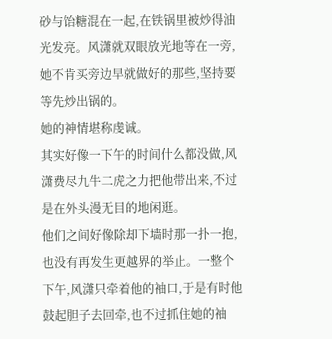砂与饴糖混在一起,在铁锅里被炒得油光发亮。风潇就双眼放光地等在一旁,她不肯买旁边早就做好的那些,坚持要等先炒出锅的。
她的神情堪称虔诚。
其实好像一下午的时间什么都没做,风潇费尽九牛二虎之力把他带出来,不过是在外头漫无目的地闲逛。
他们之间好像除却下墙时那一扑一抱,也没有再发生更越界的举止。一整个下午,风潇只牵着他的袖口,于是有时他鼓起胆子去回牵,也不过抓住她的袖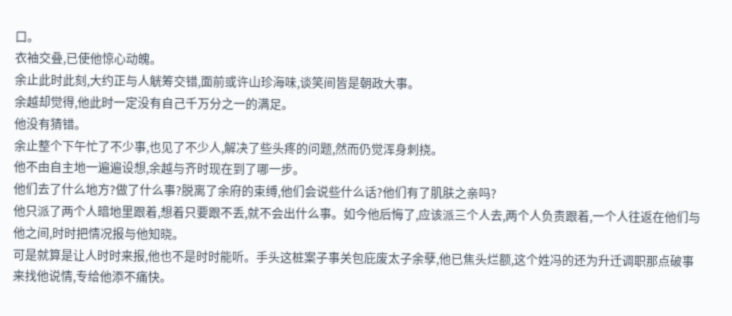口。
衣袖交叠,已使他惊心动魄。
余止此时此刻,大约正与人觥筹交错,面前或许山珍海味,谈笑间皆是朝政大事。
余越却觉得,他此时一定没有自己千万分之一的满足。
他没有猜错。
余止整个下午忙了不少事,也见了不少人,解决了些头疼的问题,然而仍觉浑身刺挠。
他不由自主地一遍遍设想,余越与齐时现在到了哪一步。
他们去了什么地方?做了什么事?脱离了余府的束缚,他们会说些什么话?他们有了肌肤之亲吗?
他只派了两个人暗地里跟着,想着只要跟不丢,就不会出什么事。如今他后悔了,应该派三个人去,两个人负责跟着,一个人往返在他们与他之间,时时把情况报与他知晓。
可是就算是让人时时来报,他也不是时时能听。手头这桩案子事关包庇废太子余孽,他已焦头烂额,这个姓冯的还为升迁调职那点破事来找他说情,专给他添不痛快。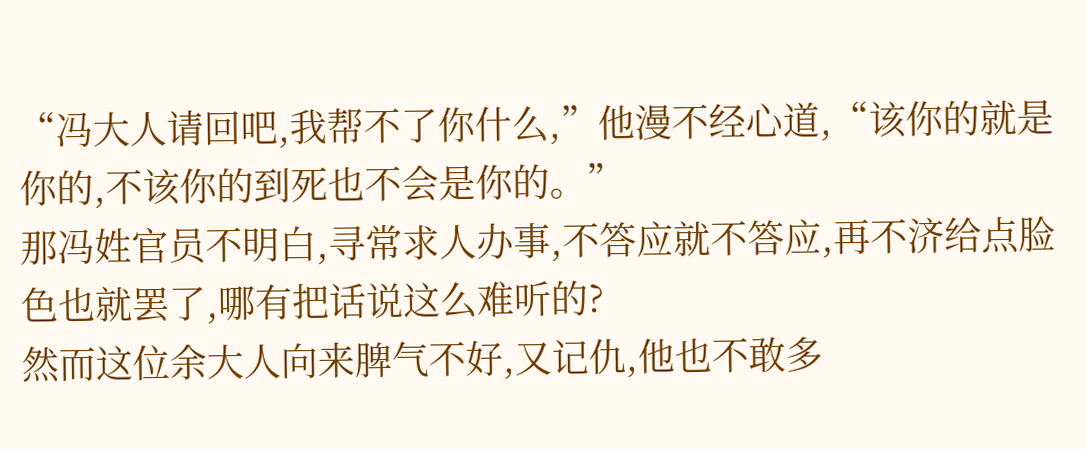“冯大人请回吧,我帮不了你什么,”他漫不经心道,“该你的就是你的,不该你的到死也不会是你的。”
那冯姓官员不明白,寻常求人办事,不答应就不答应,再不济给点脸色也就罢了,哪有把话说这么难听的?
然而这位余大人向来脾气不好,又记仇,他也不敢多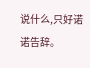说什么,只好诺诺告辞。